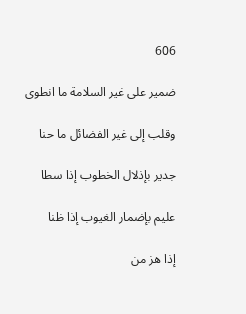606

ضمير على غير السلامة ما انطوى

وقلب إلى غير الفضائل ما حنا

جدير بإذلال الخطوب إذا سطا

عليم بإضمار الغيوب إذا ظنا

إذا هز من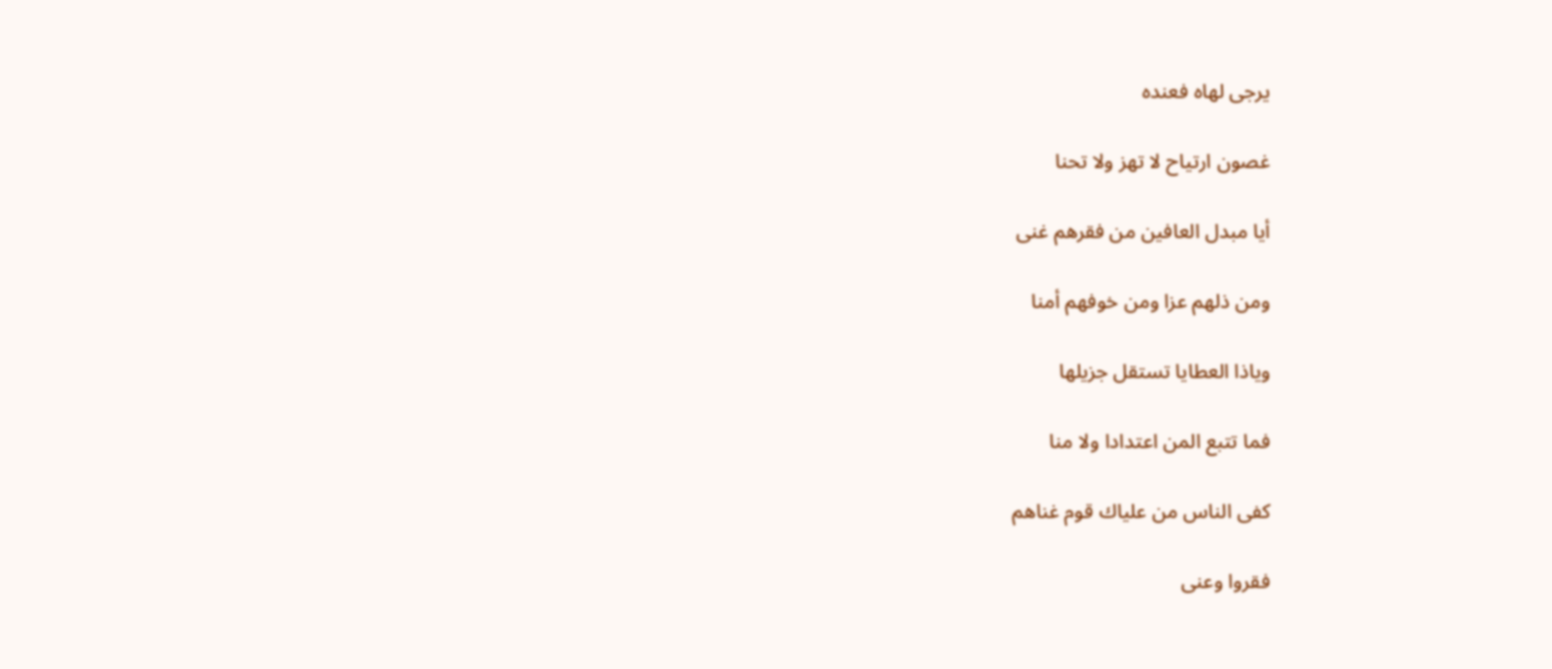يرجى لهاه فعنده

غصون ارتياح لا تهز ولا تحنا

أيا مبدل العافين من فقرهم غنى

ومن ذلهم عزا ومن خوفهم أمنا

وياذا العطايا تستقل جزيلها

فما تتبع المن اعتدادا ولا منا

كفى الناس من علياك قوم غناهم

فقروا وعنى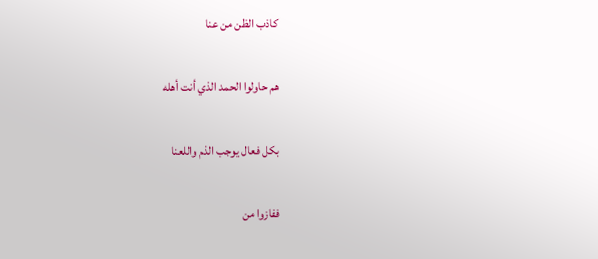كاذب الظن من عنا

هم حاولوا الحمد الذي أنت أهله

بكل فعال يوجب الذم واللعنا

ففازوا من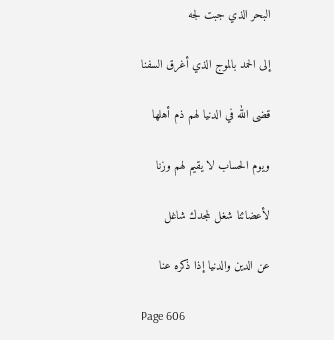البحر الذي جبت لجه

إلى الحمد بالموج الذي أغرق السفنا

قضى الله في الدنيا لهم ذم أهلها

ويوم الحساب لا يقيم لهم وزنا

لأعضائنا شغل لمجدك شاغل

عن الدين والدنيا إذا ذكره عنا

Page 606